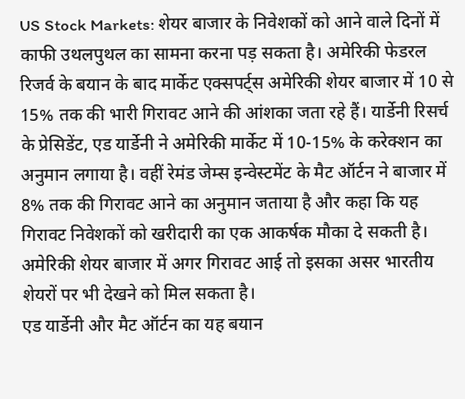US Stock Markets: शेयर बाजार के निवेशकों को आने वाले दिनों में काफी उथलपुथल का सामना करना पड़ सकता है। अमेरिकी फेडरल रिजर्व के बयान के बाद मार्केट एक्सपर्ट्स अमेरिकी शेयर बाजार में 10 से 15% तक की भारी गिरावट आने की आंशका जता रहे हैं। यार्डेनी रिसर्च के प्रेसिडेंट, एड यार्डेनी ने अमेरिकी मार्केट में 10-15% के करेक्शन का अनुमान लगाया है। वहीं रेमंड जेम्स इन्वेस्टमेंट के मैट ऑर्टन ने बाजार में 8% तक की गिरावट आने का अनुमान जताया है और कहा कि यह गिरावट निवेशकों को खरीदारी का एक आकर्षक मौका दे सकती है। अमेरिकी शेयर बाजार में अगर गिरावट आई तो इसका असर भारतीय शेयरों पर भी देखने को मिल सकता है।
एड यार्डेनी और मैट ऑर्टन का यह बयान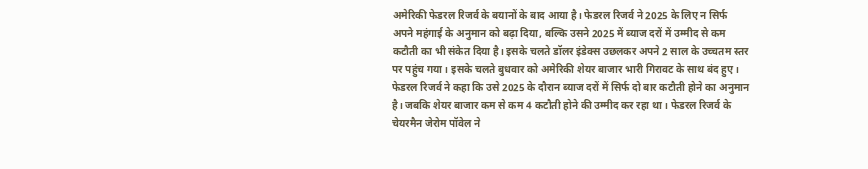अमेरिकी फेडरल रिजर्व के बयानों के बाद आया है। फेडरल रिजर्व ने 2025 के लिए न सिर्फ अपने महंगाई के अनुमान को बढ़ा दिया, बल्कि उसने 2025 में ब्याज दरों में उम्मीद से कम कटौती का भी संकेत दिया है। इसके चलते डॉलर इंडेक्स उछलकर अपने 2 साल के उच्चतम स्तर पर पहुंच गया। इसके चलते बुधवार को अमेरिकी शेयर बाजार भारी गिरावट के साथ बंद हुए।
फेडरल रिजर्व ने कहा कि उसे 2025 के दौरान ब्याज दरों में सिर्फ दो बार कटौती होने का अनुमान है। जबकि शेयर बाजार कम से कम 4 कटौती होने की उम्मीद कर रहा था। फेडरल रिजर्व के चेयरमैन जेरोम पॉवेल ने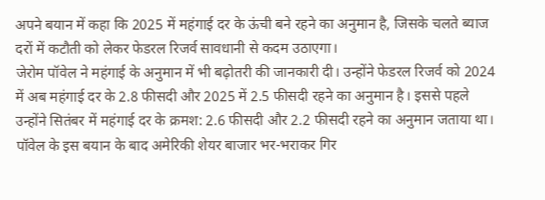अपने बयान में कहा कि 2025 में महंगाई दर के ऊंची बने रहने का अनुमान है, जिसके चलते ब्याज दरों में कटौती को लेकर फेडरल रिजर्व सावधानी से कदम उठाएगा।
जेरोम पॉवेल ने महंगाई के अनुमान में भी बढ़ोतरी की जानकारी दी। उन्होंने फेडरल रिजर्व को 2024 में अब महंगाई दर के 2.8 फीसदी और 2025 में 2.5 फीसदी रहने का अनुमान है। इससे पहले उन्होंने सितंबर में महंगाई दर के क्रमश: 2.6 फीसदी और 2.2 फीसदी रहने का अनुमान जताया था।
पॉवेल के इस बयान के बाद अमेरिकी शेयर बाजार भर-भराकर गिर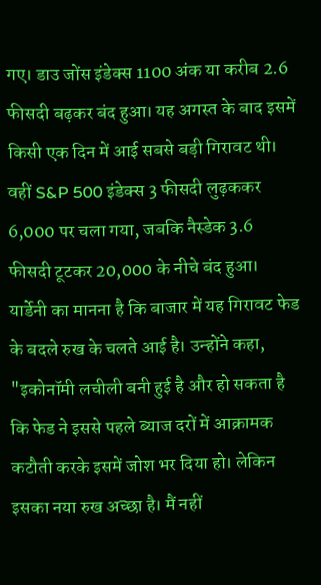गए। डाउ जोंस इंडेक्स 1100 अंक या करीब 2.6 फीसदी बढ़कर बंद हुआ। यह अगस्त के बाद इसमें किसी एक दिन में आई सबसे बड़ी गिरावट थी। वहीं S&P 500 इंडेक्स 3 फीसदी लुढ़ककर 6,000 पर चला गया, जबकि नैस्डेक 3.6 फीसदी टूटकर 20,000 के नीचे बंद हुआ।
यार्डेनी का मानना है कि बाजार में यह गिरावट फेड के बदले रुख के चलते आई है। उन्होंने कहा, "इकोनॉमी लचीली बनी हुई है और हो सकता है कि फेड ने इससे पहले ब्याज दरों में आक्रामक कटौती करके इसमें जोश भर दिया हो। लेकिन इसका नया रुख अच्छा है। मैं नहीं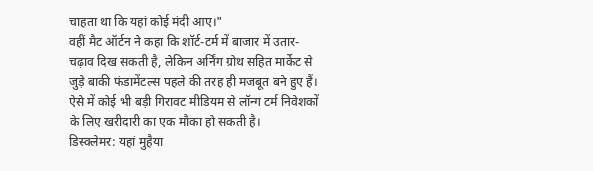चाहता था कि यहां कोई मंदी आए।"
वहीं मैट ऑर्टन ने कहा कि शॉर्ट-टर्म में बाजार में उतार-चढ़ाव दिख सकती है, लेकिन अर्निंग ग्रोथ सहित मार्केट से जुड़े बाकी फंडामेंटल्स पहले की तरह ही मजबूत बने हुए हैं। ऐसे में कोई भी बड़ी गिरावट मीडियम से लॉन्ग टर्म निवेशकों के लिए खरीदारी का एक मौका हो सकती है।
डिस्क्लेमर: यहां मुहैया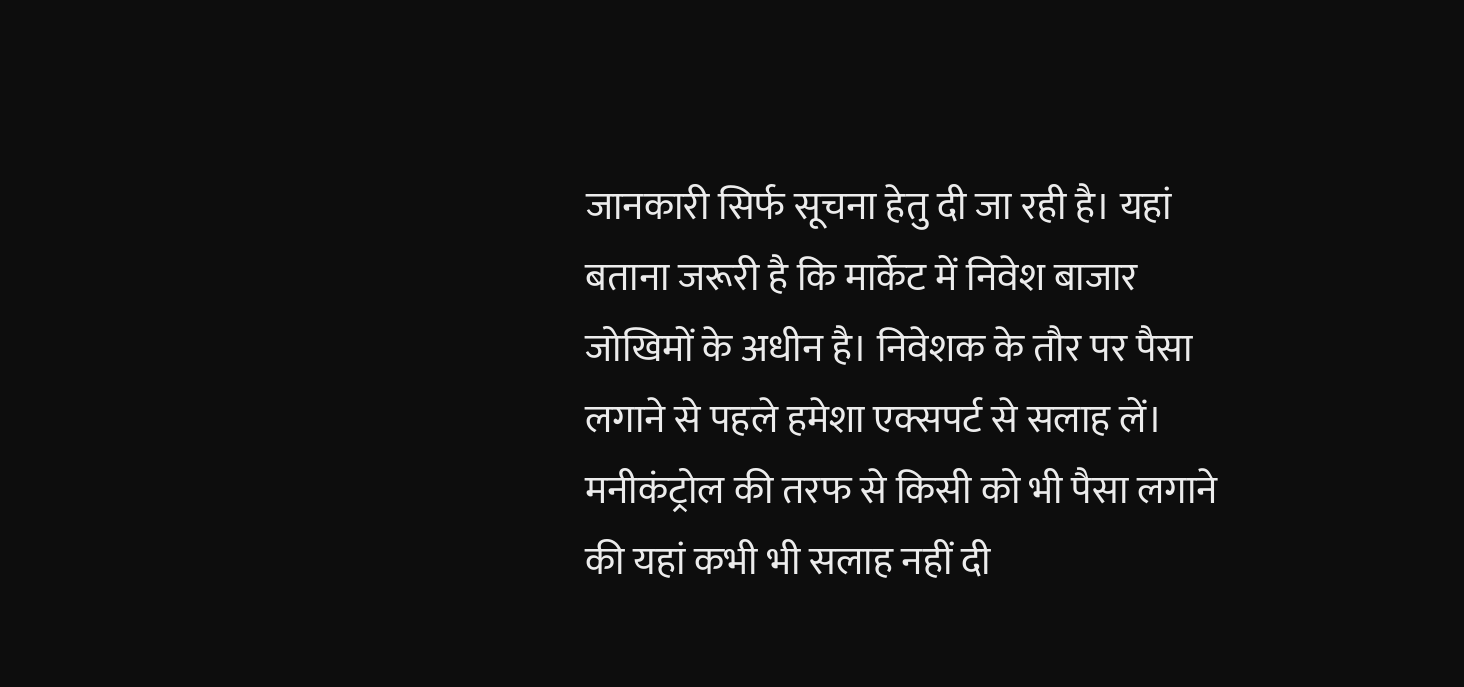जानकारी सिर्फ सूचना हेतु दी जा रही है। यहां बताना जरूरी है कि मार्केट में निवेश बाजार जोखिमों के अधीन है। निवेशक के तौर पर पैसा लगाने से पहले हमेशा एक्सपर्ट से सलाह लें। मनीकंट्रोल की तरफ से किसी को भी पैसा लगाने की यहां कभी भी सलाह नहीं दी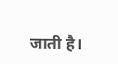जाती है।